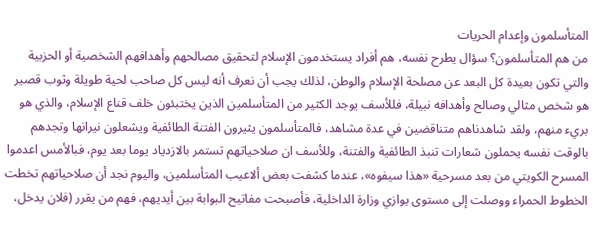المتأسلمون وإعدام الحريات
من هم المتأسلمون؟ سؤال يطرح نفسه، هم أفراد يستخدمون الإسلام لتحقيق مصالحهم وأهدافهم الشخصية أو الحزبية والتي تكون بعيدة كل البعد عن مصلحة الإسلام والوطن، لذلك يجب أن نعرف أنه ليس كل صاحب لحية طويلة وثوب قصير هو شخص مثالي وصالح وأهدافه نبيلة، فللأسف يوجد الكثير من المتأسلمين الذين يختبئون خلف قناع الإسلام، والذي هو بريء منهم، ولقد شاهدناهم متناقضين في عدة مشاهد، فالمتأسلمون يثيرون الفتنة الطائفية ويشعلون نيرانها وتجدهم بالوقت نفسه يحملون شعارات تنبذ الطائفية والفتنة، وللأسف ان صلاحياتهم تستمر بالازدياد يوما بعد يوم، فبالأمس اعدموا المسرح الكويتي من بعد مسرحية «هذا سيفوه»، عندما كشفت بعض ألاعيب المتأسلمين، واليوم نجد أن صلاحياتهم تخطت الخطوط الحمراء ووصلت إلى مستوى يوازي وزارة الداخلية، فأصبحت مفاتيح البوابة بين أيديهم، فهم من يقرر (فلان يدخل،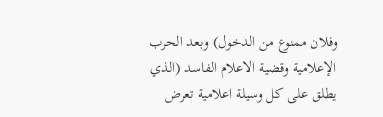وفلان ممنوع من الدخول) وبعد الحرب الإعلامية وقضية الاعلام الفاسد (الذي يطلق على كل وسيلة اعلامية تعرض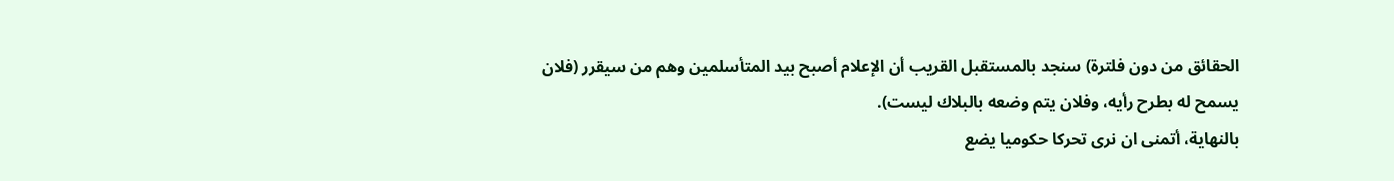الحقائق من دون فلترة) سنجد بالمستقبل القريب أن الإعلام أصبح بيد المتأسلمين وهم من سيقرر (فلان يسمح له بطرح رأيه، وفلان يتم وضعه بالبلاك ليست).
بالنهاية، أتمنى ان نرى تحركا حكوميا يضع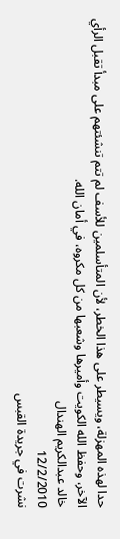حدا لهذه المهزلة، ويسيطر على هذا الخطر، لأن المتأسلمين للأسف لم تتم تنشئتهم على مبدأ تقبل الرأي الآخر، وحفظ الله الكويت وأميرها وشعبها من كل مكروه، في أمان الله.
خالد عبدالكريم الهندال
12/2/2010
نشرت في جريدة القبس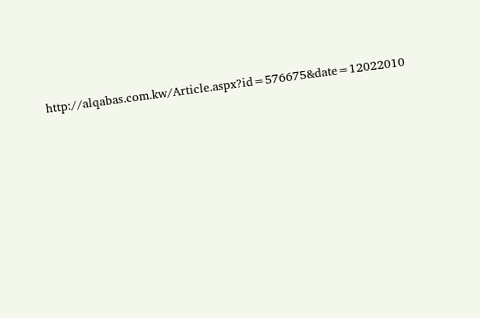http://alqabas.com.kw/Article.aspx?id=576675&date=12022010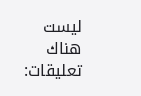ليست هناك تعليقات: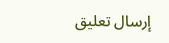إرسال تعليق